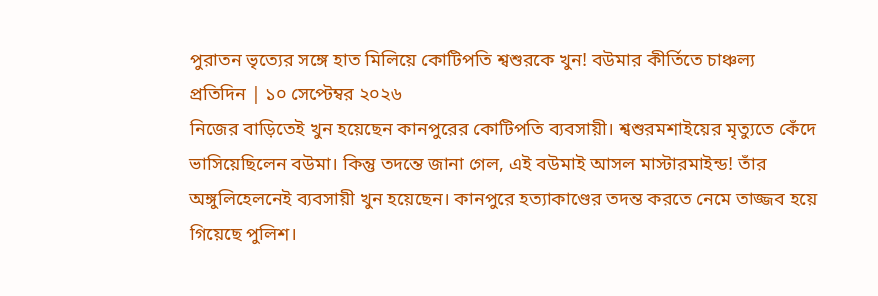পুরাতন ভৃত্যের সঙ্গে হাত মিলিয়ে কোটিপতি শ্বশুরকে খুন! বউমার কীর্তিতে চাঞ্চল্য
প্রতিদিন | ১০ সেপ্টেম্বর ২০২৬
নিজের বাড়িতেই খুন হয়েছেন কানপুরের কোটিপতি ব্যবসায়ী। শ্বশুরমশাইয়ের মৃত্যুতে কেঁদে ভাসিয়েছিলেন বউমা। কিন্তু তদন্তে জানা গেল, এই বউমাই আসল মাস্টারমাইন্ড! তাঁর অঙ্গুলিহেলনেই ব্যবসায়ী খুন হয়েছেন। কানপুরে হত্যাকাণ্ডের তদন্ত করতে নেমে তাজ্জব হয়ে গিয়েছে পুলিশ।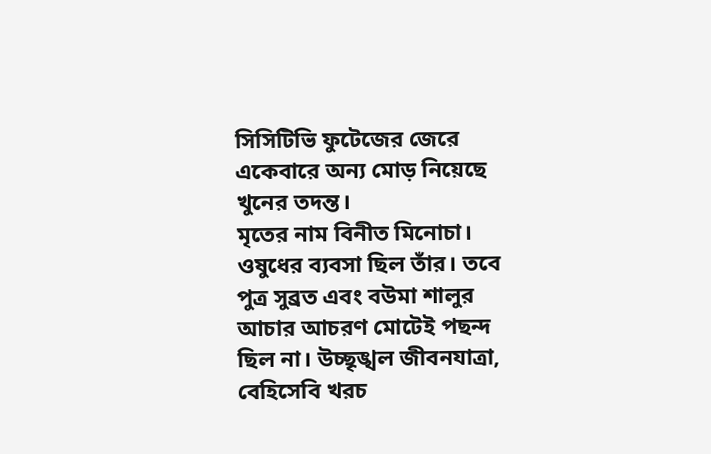সিসিটিভি ফুটেজের জেরে একেবারে অন্য মোড় নিয়েছে খুনের তদন্ত।
মৃতের নাম বিনীত মিনোচা। ওষুধের ব্যবসা ছিল তাঁর। তবে পুত্র সুব্রত এবং বউমা শালুর আচার আচরণ মোটেই পছন্দ ছিল না। উচ্ছৃঙ্খল জীবনযাত্রা, বেহিসেবি খরচ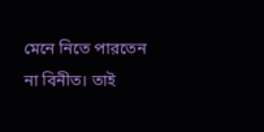মেনে নিতে পারতেন না বিনীত। তাই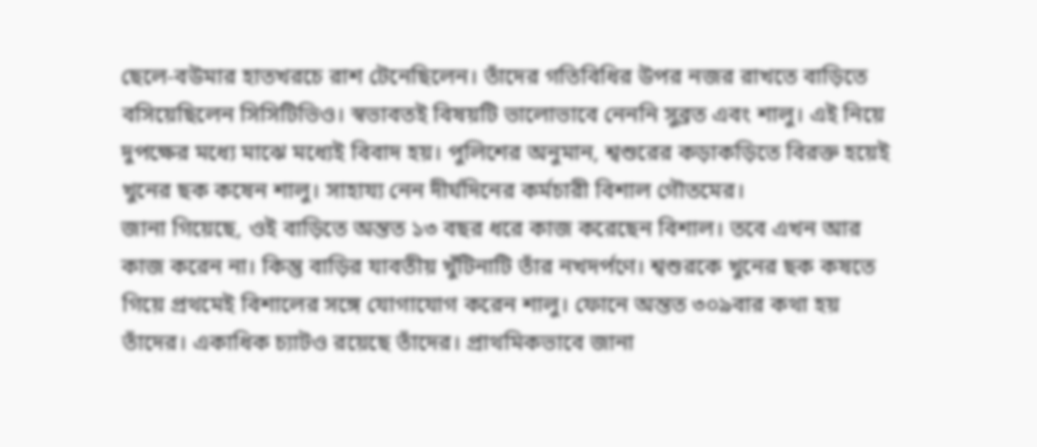ছেলে-বউমার হাতখরচে রাশ টেনেছিলেন। তাঁদের গতিবিধির উপর নজর রাখতে বাড়িতে বসিয়েছিলেন সিসিটিভিও। স্বভাবতই বিষয়টি ভালোভাবে নেননি সুব্রত এবং শালু। এই নিয়ে দুপক্ষের মধ্যে মাঝে মধ্যেই বিবাদ হয়। পুলিশের অনুমান, শ্বশুরের কড়াকড়িতে বিরক্ত হয়েই খুনের ছক কষেন শালু। সাহায্য নেন দীর্ঘদিনের কর্মচারী বিশাল গৌতমের।
জানা গিয়েছে, ওই বাড়িতে অন্তত ১৩ বছর ধরে কাজ করেছেন বিশাল। তবে এখন আর কাজ করেন না। কিন্তু বাড়ির যাবতীয় খুঁটিনাটি তাঁর নখদর্পণে। শ্বশুরকে খুনের ছক কষতে গিয়ে প্রথমেই বিশালের সঙ্গে যোগাযোগ করেন শালু। ফোনে অন্তত ৩০৯বার কথা হয় তাঁদের। একাধিক চ্যাটও রয়েছে তাঁদের। প্রাথমিকভাবে জানা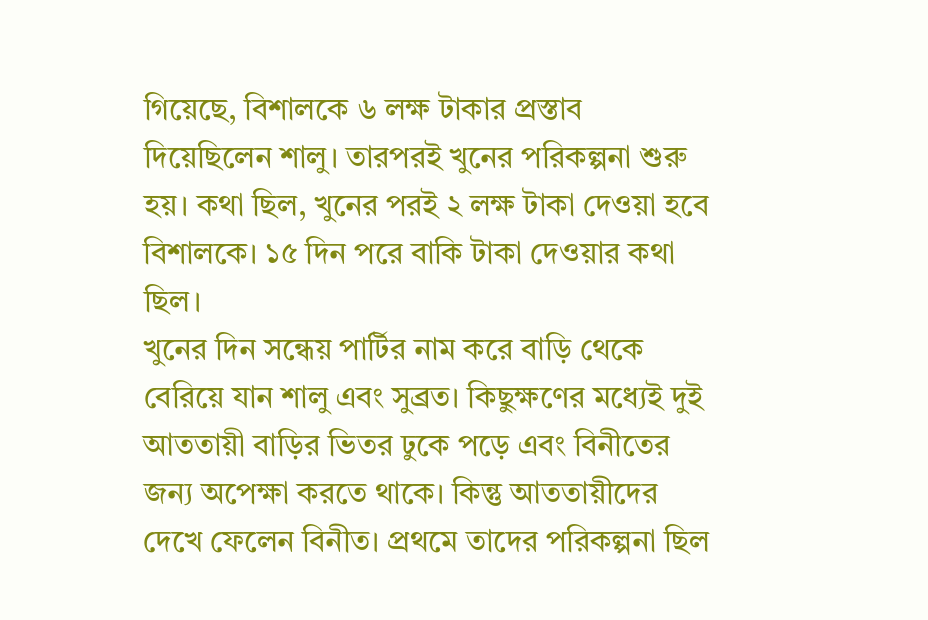গিয়েছে, বিশালকে ৬ লক্ষ টাকার প্রস্তাব দিয়েছিলেন শালু। তারপরই খুনের পরিকল্পনা শুরু হয়। কথা ছিল, খুনের পরই ২ লক্ষ টাকা দেওয়া হবে বিশালকে। ১৫ দিন পরে বাকি টাকা দেওয়ার কথা ছিল।
খুনের দিন সন্ধেয় পার্টির নাম করে বাড়ি থেকে বেরিয়ে যান শালু এবং সুব্রত। কিছুক্ষণের মধ্যেই দুই আততায়ী বাড়ির ভিতর ঢুকে পড়ে এবং বিনীতের জন্য অপেক্ষা করতে থাকে। কিন্তু আততায়ীদের দেখে ফেলেন বিনীত। প্রথমে তাদের পরিকল্পনা ছিল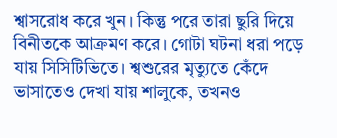শ্বাসরোধ করে খুন। কিন্তু পরে তারা ছুরি দিয়ে বিনীতকে আক্রমণ করে। গোটা ঘটনা ধরা পড়ে যায় সিসিটিভিতে। শ্বশুরের মৃত্যুতে কেঁদে ভাসাতেও দেখা যায় শালুকে, তখনও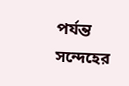পর্যন্ত সন্দেহের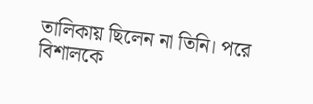তালিকায় ছিলেন না তিনি। পরে বিশালকে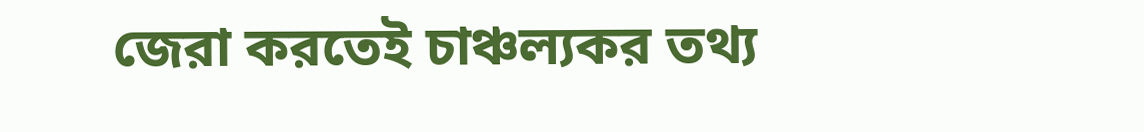জেরা করতেই চাঞ্চল্যকর তথ্য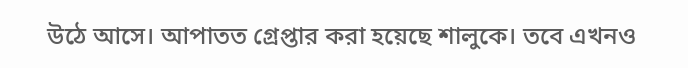উঠে আসে। আপাতত গ্রেপ্তার করা হয়েছে শালুকে। তবে এখনও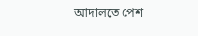আদালতে পেশ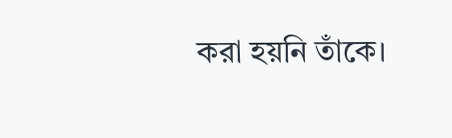করা হয়নি তাঁকে।